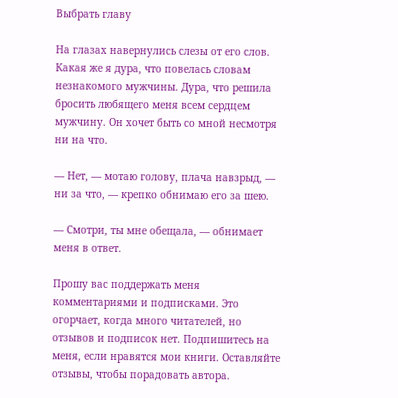Выбрать главу

На глазах навернулись слезы от его слов. Какая же я дура, что повелась словам незнакомого мужчины. Дура, что решила бросить любящего меня всем сердцем мужчину. Он хочет быть со мной несмотря ни на что.

— Нет, — мотаю голову, плача навзрыд, — ни за что, — крепко обнимаю его за шею.

— Смотри, ты мне обещала, — обнимает меня в ответ.

Прошу вас поддержать меня комментариями и подписками. Это огорчает, когда много читателей, но отзывов и подписок нет. Подпишитесь на меня, если нравятся мои книги. Оставляйте отзывы, чтобы порадовать автора.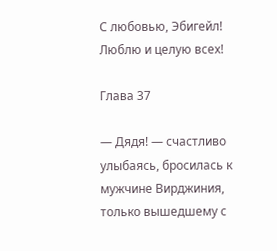С любовью, Эбигейл! Люблю и целую всех!

Глава 37

— Дядя! — счастливо улыбаясь, бросилась к мужчине Вирджиния, только вышедшему с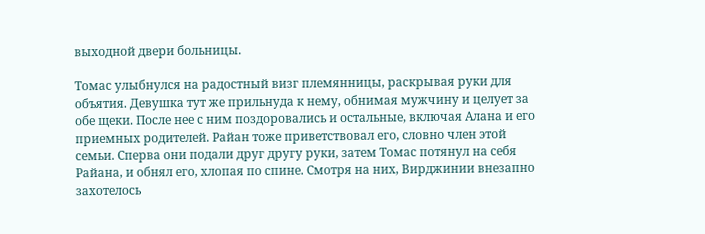выходной двери больницы.

Томас улыбнулся на радостный визг племянницы, раскрывая руки для объятия. Девушка тут же прильнуда к нему, обнимая мужчину и целует за обе щеки. После нее с ним поздоровались и остальные, включая Алана и его приемных родителей. Райан тоже приветствовал его, словно член этой семьи. Сперва они подали друг другу руки, затем Томас потянул на себя Райана, и обнял его, хлопая по спине. Смотря на них, Вирджинии внезапно захотелось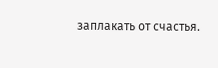заплакать от счастья.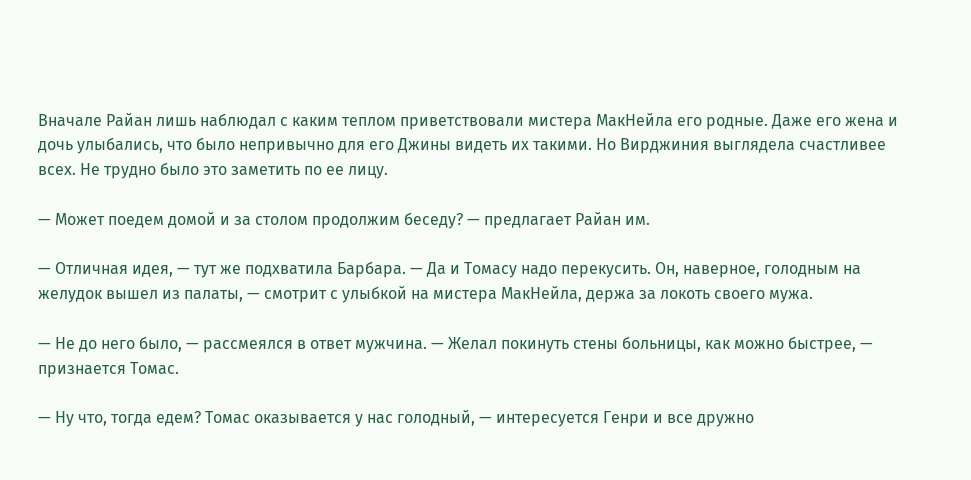Вначале Райан лишь наблюдал с каким теплом приветствовали мистера МакНейла его родные. Даже его жена и дочь улыбались, что было непривычно для eго Джины видеть их такими. Но Вирджиния выглядела счастливее всех. Не трудно было это заметить по ее лицу.

— Может поедем домой и за столом продолжим беседу? — предлагает Райан им.

— Отличная идея, — тут же подхватила Барбара. — Да и Томасу надо перекусить. Он, наверное, голодным на желудок вышел из палаты, — смотрит с улыбкой на мистера МакНейла, держа за локоть своего мужа.

— Не до него было, — рассмеялся в ответ мужчина. — Желал покинуть стены больницы, как можно быстрее, — признается Томас.

— Ну что, тогда едем? Томас оказывается у нас голодный, — интересуется Генри и все дружно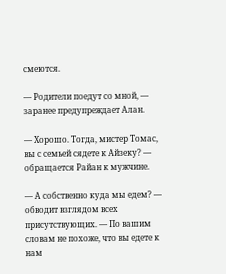смеются.

— Родители поедут со мной, — заранее предупреждает Алан.

— Хорошо. Тогда, мистер Томас, вы с семьей сядете к Айзеку? — обращается Райан к мужчине.

— А собственно куда мы едем? — обводит взглядом всех присутствующих. — По вашим словам не похоже, что вы едете к нам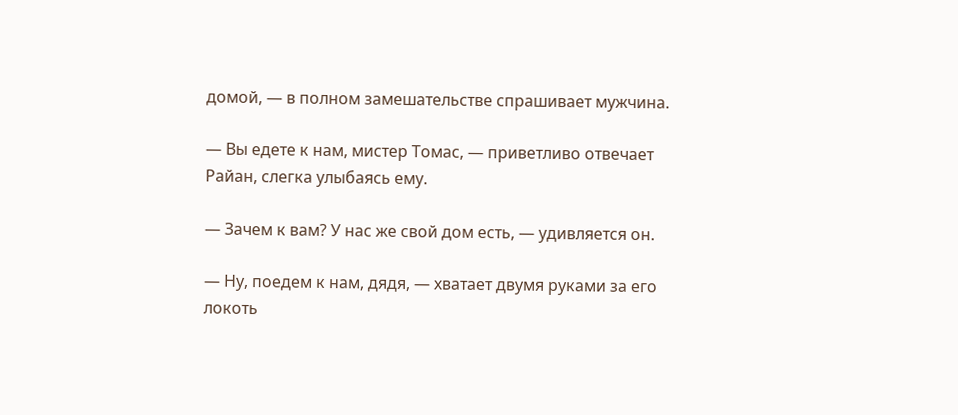домой, — в полном замешательстве спрашивает мужчина.

— Вы едете к нам, мистер Томас, — приветливо отвечает Райан, слегка улыбаясь ему.

— Зачем к вам? У нас же свой дом есть, — удивляется он.

— Ну, поедем к нам, дядя, — хватает двумя руками за его локоть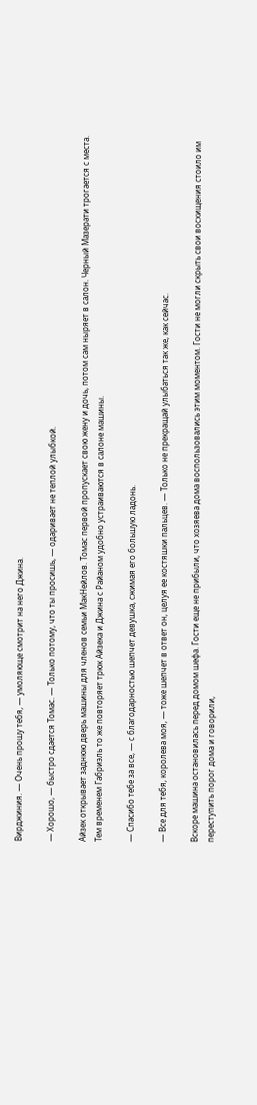Вирджиния. — Очень прошу тебя, — умоляюще смотрит на него Джина.

— Хорошо, — быстро сдается Томас. — Только потому, что ты просишь, — одаривает не теплой улыбкой.

Айзек открывает заднюю дверь машины для членов семьи МакНейлов. Томас первой пропускает свою жену и дочь, потом сам ныряет в салон. Черный Мазерати трогается с места. Тем временем Габриэль то же повторяет трюк Айзека и Джина с Райаном удобно устраиваются в салоне машины.

— Спасибо тебе за все, — с благодарностью шепчет девушка, сжимая его большую ладонь.

— Все для тебя, королева моя, — тоже шепчет в ответ он, целуя ее костяшки пальцев. — Только не прекращай улыбаться так же, как сейчас.

Вскоре машина остановилась перед домом шефа. Гости еще не прибыли, что хозяева дома воспользовались этим моментом. Гости не могли скрыть свои восхищения стоило им переступить порог дома и говорили,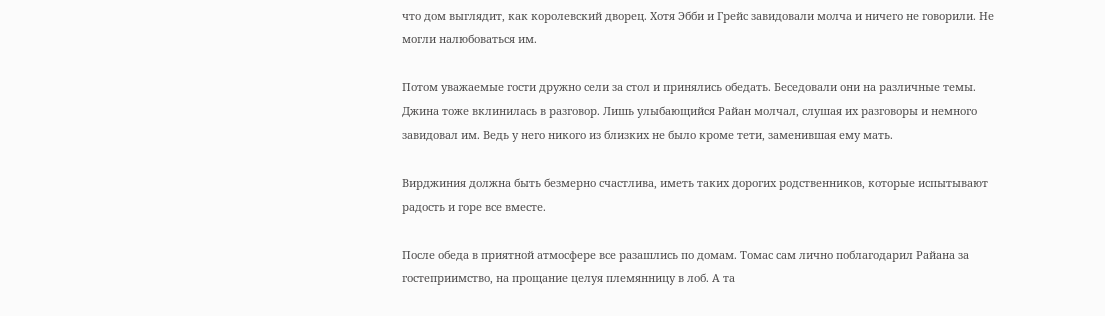что дом выглядит, как королевский дворец. Хотя Эбби и Грейс завидовали молча и ничего не говорили. Не могли налюбоваться им.

Потом уважаемые гости дружно сели за стол и принялись обедать. Беседовали они на различные темы. Джина тоже вклинилась в разговор. Лишь улыбающийся Райан молчал, слушая их разговоры и немного завидовал им. Ведь у него никого из близких не было кроме тети, заменившая ему мать.

Вирджиния должна быть безмерно счастлива, иметь таких дорогих родственников, которые испытывают радость и горе все вместе.

После обеда в приятной атмосфере все разашлись по домам. Томас сам лично поблагодарил Райана за гостеприимство, на прощание целуя племянницу в лоб. А та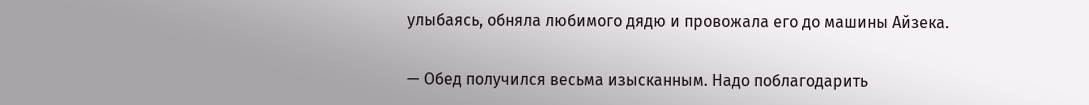улыбаясь, обняла любимого дядю и провожала его до машины Айзека.

— Обед получился весьма изысканным. Надо поблагодарить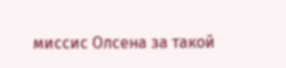миссис Олсена за такой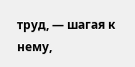труд, — шагая к нему,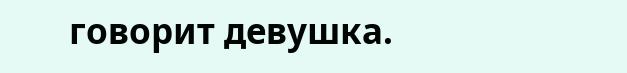говорит девушка.